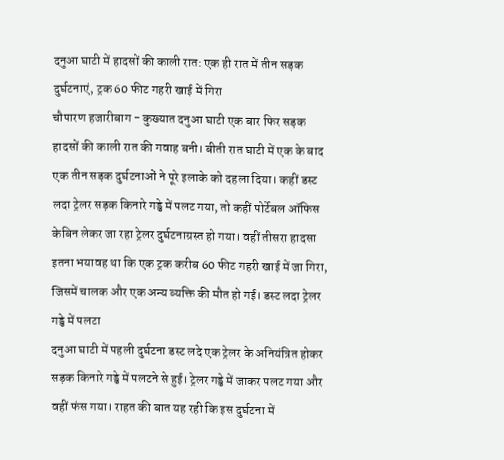दनुआ घाटी में हादसों की काली रात: एक ही रात में तीन सड़क दुर्घटनाएं, ट्रक 60 फीट गहरी खाई में गिरा
चौपारण हजारीबाग - कुख्यात दनुआ घाटी एक बार फिर सड़क हादसों की काली रात की गवाह बनी। बीती रात घाटी में एक के बाद एक तीन सड़क दुर्घटनाओं ने पूरे इलाके को दहला दिया। कहीं डस्ट लदा ट्रेलर सड़क किनारे गड्ढे में पलट गया, तो कहीं पोर्टेबल ऑफिस केबिन लेकर जा रहा ट्रेलर दुर्घटनाग्रस्त हो गया। वहीं तीसरा हादसा इतना भयावह था कि एक ट्रक करीब 60 फीट गहरी खाई में जा गिरा, जिसमें चालक और एक अन्य व्यक्ति की मौत हो गई। डस्ट लदा ट्रेलर गड्ढे में पलटा
दनुआ घाटी में पहली दुर्घटना डस्ट लदे एक ट्रेलर के अनियंत्रित होकर सड़क किनारे गड्ढे में पलटने से हुई। ट्रेलर गड्ढे में जाकर पलट गया और वहीं फंस गया। राहत की बात यह रही कि इस दुर्घटना में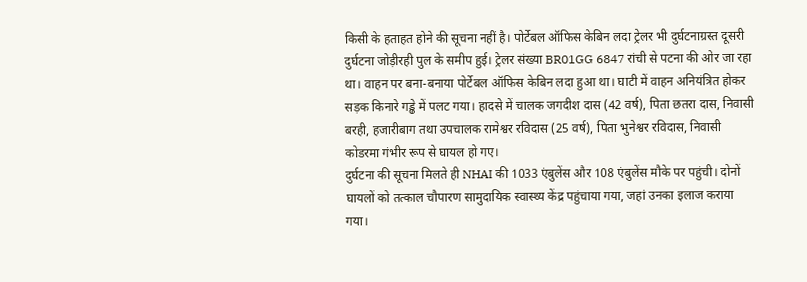किसी के हताहत होने की सूचना नहीं है। पोर्टेबल ऑफिस केबिन लदा ट्रेलर भी दुर्घटनाग्रस्त दूसरी दुर्घटना जोड़ीरही पुल के समीप हुई। ट्रेलर संख्या BR01GG 6847 रांची से पटना की ओर जा रहा था। वाहन पर बना-बनाया पोर्टेबल ऑफिस केबिन लदा हुआ था। घाटी में वाहन अनियंत्रित होकर सड़क किनारे गड्ढे में पलट गया। हादसे में चालक जगदीश दास (42 वर्ष), पिता छतरा दास, निवासी बरही, हजारीबाग तथा उपचालक रामेश्वर रविदास (25 वर्ष), पिता भुनेश्वर रविदास, निवासी कोडरमा गंभीर रूप से घायल हो गए।
दुर्घटना की सूचना मिलते ही NHAI की 1033 एंबुलेंस और 108 एंबुलेंस मौके पर पहुंची। दोनों घायलों को तत्काल चौपारण सामुदायिक स्वास्थ्य केंद्र पहुंचाया गया, जहां उनका इलाज कराया गया।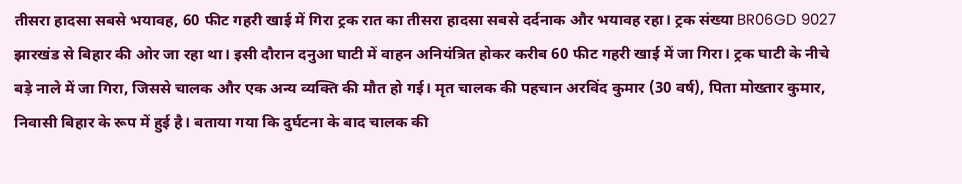तीसरा हादसा सबसे भयावह, 60 फीट गहरी खाई में गिरा ट्रक रात का तीसरा हादसा सबसे दर्दनाक और भयावह रहा। ट्रक संख्या BR06GD 9027 झारखंड से बिहार की ओर जा रहा था। इसी दौरान दनुआ घाटी में वाहन अनियंत्रित होकर करीब 60 फीट गहरी खाई में जा गिरा। ट्रक घाटी के नीचे बड़े नाले में जा गिरा, जिससे चालक और एक अन्य व्यक्ति की मौत हो गई। मृत चालक की पहचान अरविंद कुमार (30 वर्ष), पिता मोख्तार कुमार, निवासी बिहार के रूप में हुई है। बताया गया कि दुर्घटना के बाद चालक की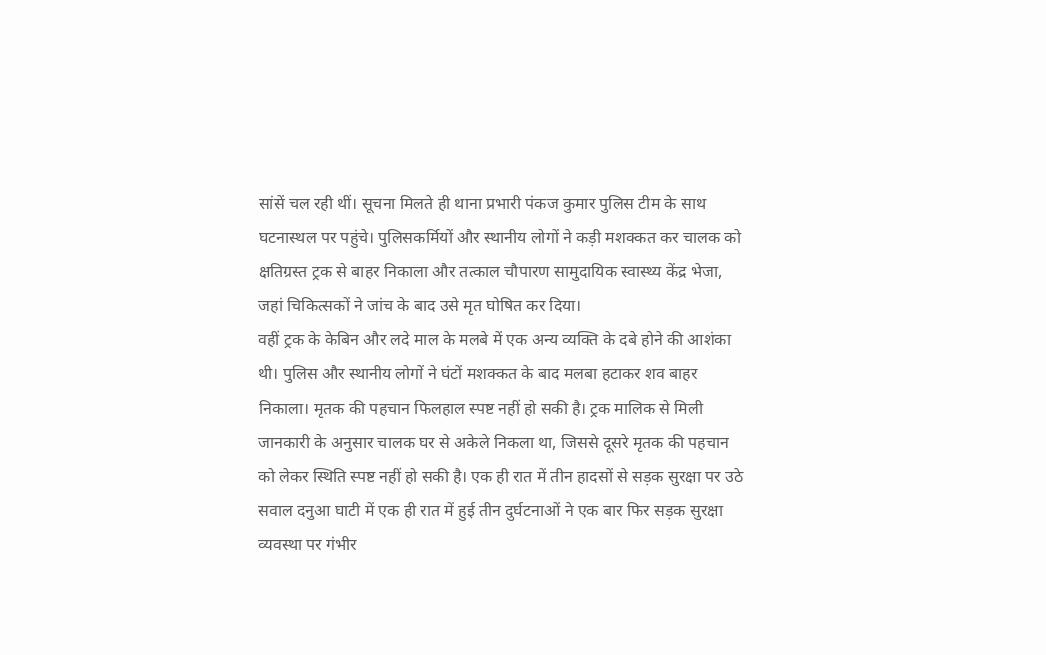सांसें चल रही थीं। सूचना मिलते ही थाना प्रभारी पंकज कुमार पुलिस टीम के साथ घटनास्थल पर पहुंचे। पुलिसकर्मियों और स्थानीय लोगों ने कड़ी मशक्कत कर चालक को क्षतिग्रस्त ट्रक से बाहर निकाला और तत्काल चौपारण सामुदायिक स्वास्थ्य केंद्र भेजा, जहां चिकित्सकों ने जांच के बाद उसे मृत घोषित कर दिया।
वहीं ट्रक के केबिन और लदे माल के मलबे में एक अन्य व्यक्ति के दबे होने की आशंका थी। पुलिस और स्थानीय लोगों ने घंटों मशक्कत के बाद मलबा हटाकर शव बाहर निकाला। मृतक की पहचान फिलहाल स्पष्ट नहीं हो सकी है। ट्रक मालिक से मिली जानकारी के अनुसार चालक घर से अकेले निकला था, जिससे दूसरे मृतक की पहचान को लेकर स्थिति स्पष्ट नहीं हो सकी है। एक ही रात में तीन हादसों से सड़क सुरक्षा पर उठे सवाल दनुआ घाटी में एक ही रात में हुई तीन दुर्घटनाओं ने एक बार फिर सड़क सुरक्षा व्यवस्था पर गंभीर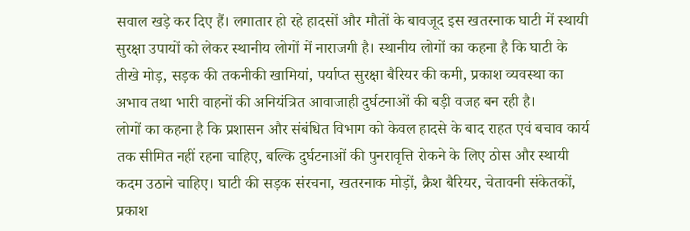सवाल खड़े कर दिए हैं। लगातार हो रहे हादसों और मौतों के बावजूद इस खतरनाक घाटी में स्थायी सुरक्षा उपायों को लेकर स्थानीय लोगों में नाराजगी है। स्थानीय लोगों का कहना है कि घाटी के तीखे मोड़, सड़क की तकनीकी खामियां, पर्याप्त सुरक्षा बैरियर की कमी, प्रकाश व्यवस्था का अभाव तथा भारी वाहनों की अनियंत्रित आवाजाही दुर्घटनाओं की बड़ी वजह बन रही है।
लोगों का कहना है कि प्रशासन और संबंधित विभाग को केवल हादसे के बाद राहत एवं बचाव कार्य तक सीमित नहीं रहना चाहिए, बल्कि दुर्घटनाओं की पुनरावृत्ति रोकने के लिए ठोस और स्थायी कदम उठाने चाहिए। घाटी की सड़क संरचना, खतरनाक मोड़ों, क्रैश बैरियर, चेतावनी संकेतकों, प्रकाश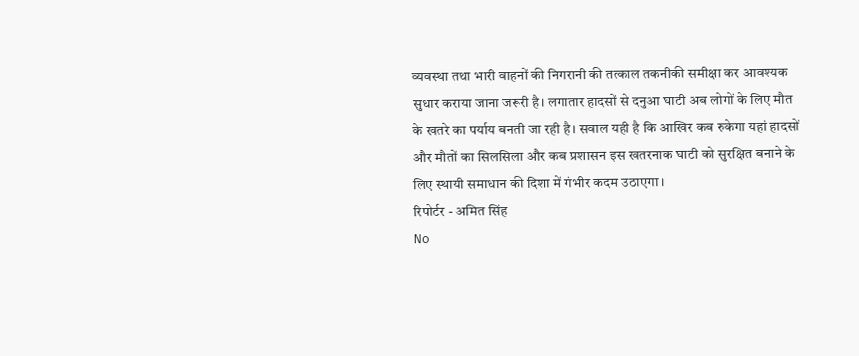व्यवस्था तथा भारी वाहनों की निगरानी की तत्काल तकनीकी समीक्षा कर आवश्यक सुधार कराया जाना जरूरी है। लगातार हादसों से दनुआ घाटी अब लोगों के लिए मौत के खतरे का पर्याय बनती जा रही है। सवाल यही है कि आखिर कब रुकेगा यहां हादसों और मौतों का सिलसिला और कब प्रशासन इस खतरनाक घाटी को सुरक्षित बनाने के लिए स्थायी समाधान की दिशा में गंभीर कदम उठाएगा।
रिपोर्टर - अमित सिंह
No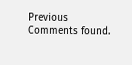Previous Comments found.